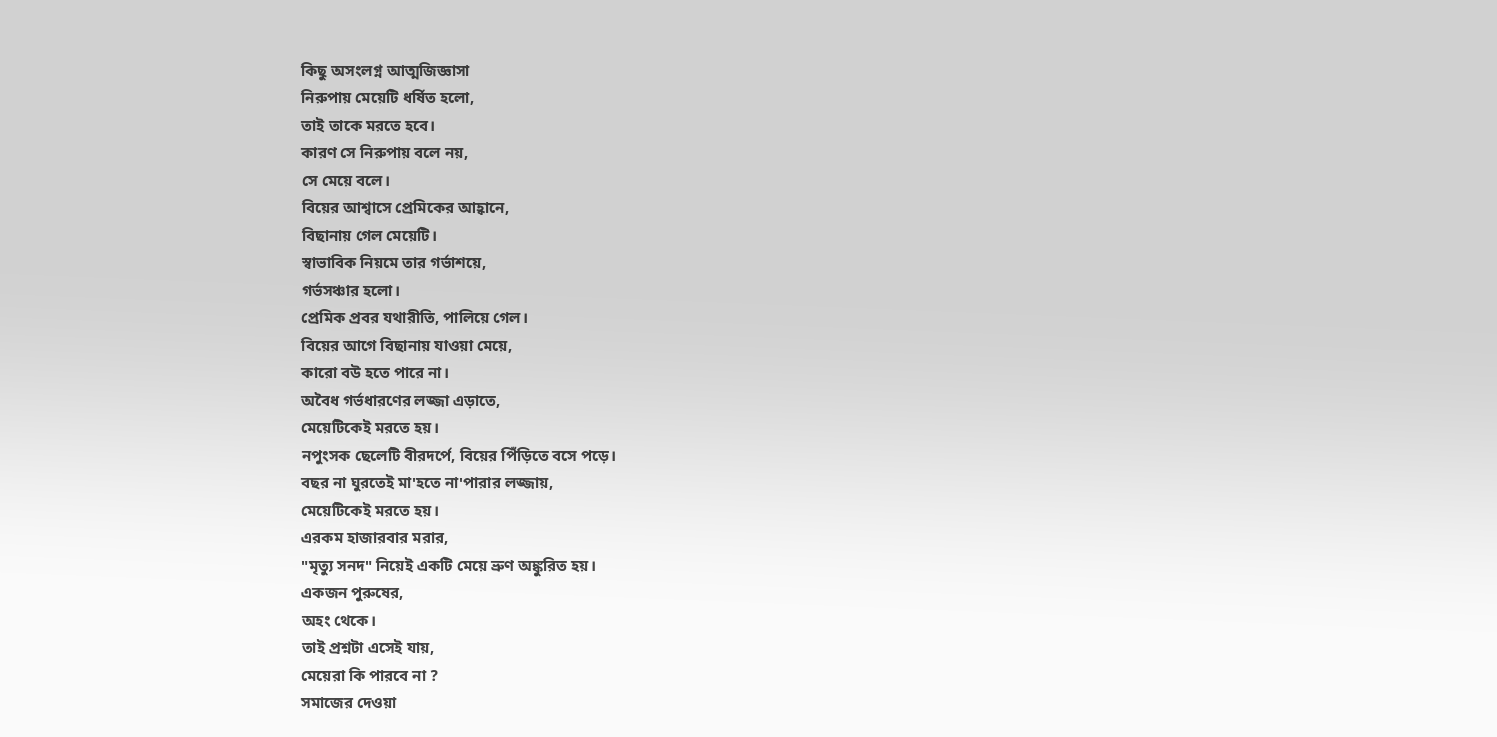কিছু অসংলগ্ন আত্মজিজ্ঞাসা
নিরুপায় মেয়েটি ধর্ষিত হলো,
তাই তাকে মরতে হবে।
কারণ সে নিরুপায় বলে নয়,
সে মেয়ে বলে।
বিয়ের আশ্বাসে প্রেমিকের আহ্বানে,
বিছানায় গেল মেয়েটি।
স্বাভাবিক নিয়মে তার গর্ভাশয়ে,
গর্ভসঞ্চার হলো।
প্রেমিক প্রবর যথারীতি, পালিয়ে গেল।
বিয়ের আগে বিছানায় যাওয়া মেয়ে,
কারো বউ হতে পারে না।
অবৈধ গর্ভধারণের লজ্জা এড়াতে,
মেয়েটিকেই মরতে হয়।
নপুংসক ছেলেটি বীরদর্পে, বিয়ের পিঁড়িতে বসে পড়ে।
বছর না ঘুরতেই মা'হতে না'পারার লজ্জায়,
মেয়েটিকেই মরতে হয়।
এরকম হাজারবার মরার,
"মৃত্যু সনদ" নিয়েই একটি মেয়ে ভ্রুণ অঙ্কুরিত হয়।
একজন পুরুষের,
অহং থেকে।
তাই প্রশ্নটা এসেই যায়,
মেয়েরা কি পারবে না ?
সমাজের দেওয়া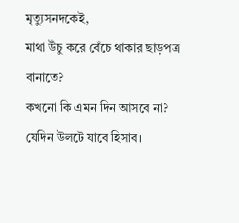মৃত্যুসনদকেই,
মাথা উঁচু করে বেঁচে থাকার ছাড়পত্র বানাতে?
কখনো কি এমন দিন আসবে না?
যেদিন উলটে যাবে হিসাব।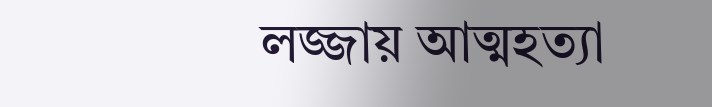লজ্জায় আত্মহত্যা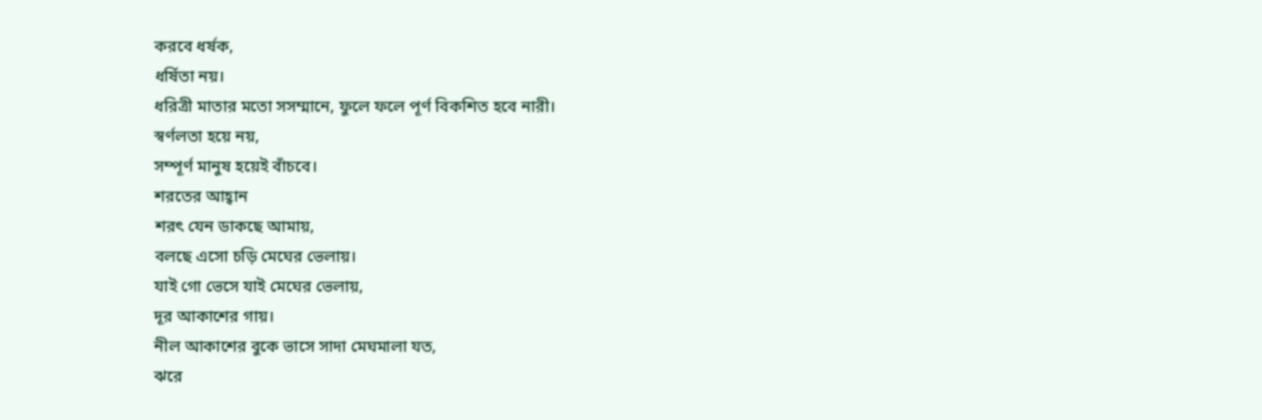করবে ধর্ষক,
ধর্ষিতা নয়।
ধরিত্রী মাতার মতো সসম্মানে, ফুলে ফলে পূর্ণ বিকশিত হবে নারী।
স্বর্ণলতা হয়ে নয়,
সম্পূর্ণ মানুষ হয়েই বাঁচবে।
শরতের আহ্বান
শরৎ যেন ডাকছে আমায়,
বলছে এসো চড়ি মেঘের ভেলায়।
যাই গো ভেসে যাই মেঘের ভেলায়,
দূর আকাশের গায়।
নীল আকাশের বুকে ভাসে সাদা মেঘমালা যত,
ঝরে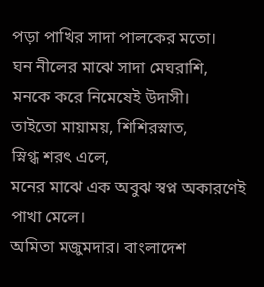পড়া পাখির সাদা পালকের মতো।
ঘন নীলের মাঝে সাদা মেঘরাশি,
মনকে করে নিমেষেই উদাসী।
তাইতো মায়াময়, শিশিরস্নাত,
স্নিগ্ধ শরৎ এলে,
মনের মাঝে এক অবুঝ স্বপ্ন অকারণেই পাখা মেলে।
অমিতা মজুমদার। বাংলাদেশ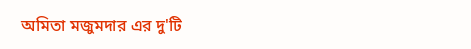অমিতা মজুমদার এর দু'টি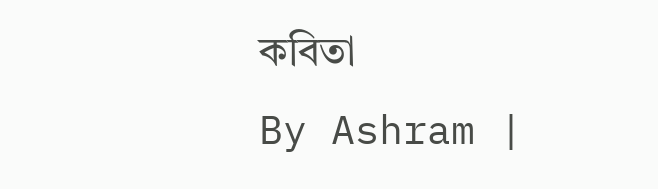কবিতা
By Ashram |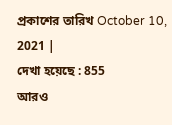প্রকাশের তারিখ October 10, 2021 |
দেখা হয়েছে : 855
আরও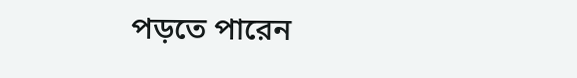পড়তে পারেন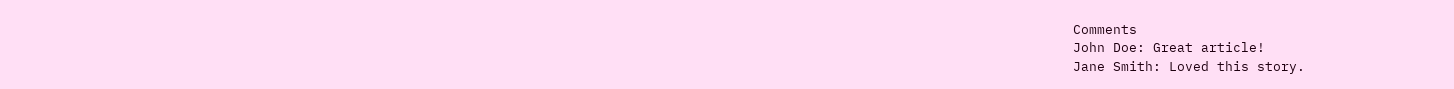Comments
John Doe: Great article!
Jane Smith: Loved this story.